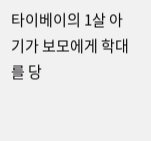타이베이의 1살 아기가 보모에게 학대를 당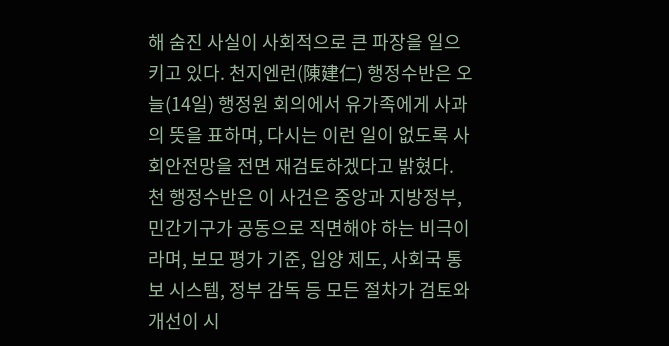해 숨진 사실이 사회적으로 큰 파장을 일으키고 있다. 천지엔런(陳建仁) 행정수반은 오늘(14일) 행정원 회의에서 유가족에게 사과의 뜻을 표하며, 다시는 이런 일이 없도록 사회안전망을 전면 재검토하겠다고 밝혔다.
천 행정수반은 이 사건은 중앙과 지방정부, 민간기구가 공동으로 직면해야 하는 비극이라며, 보모 평가 기준, 입양 제도, 사회국 통보 시스템, 정부 감독 등 모든 절차가 검토와 개선이 시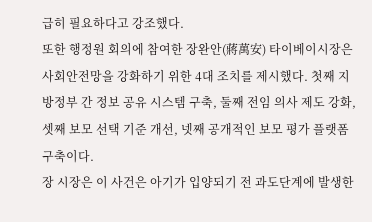급히 필요하다고 강조했다.
또한 행정원 회의에 참여한 장완안(蔣萬安) 타이베이시장은 사회안전망을 강화하기 위한 4대 조치를 제시했다. 첫째 지방정부 간 정보 공유 시스템 구축, 둘째 전임 의사 제도 강화, 셋째 보모 선택 기준 개선, 넷째 공개적인 보모 평가 플랫폼 구축이다.
장 시장은 이 사건은 아기가 입양되기 전 과도단계에 발생한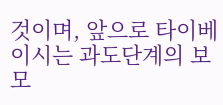것이며, 앞으로 타이베이시는 과도단계의 보모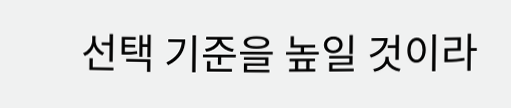선택 기준을 높일 것이라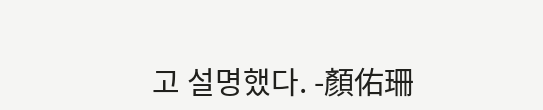고 설명했다. -顏佑珊